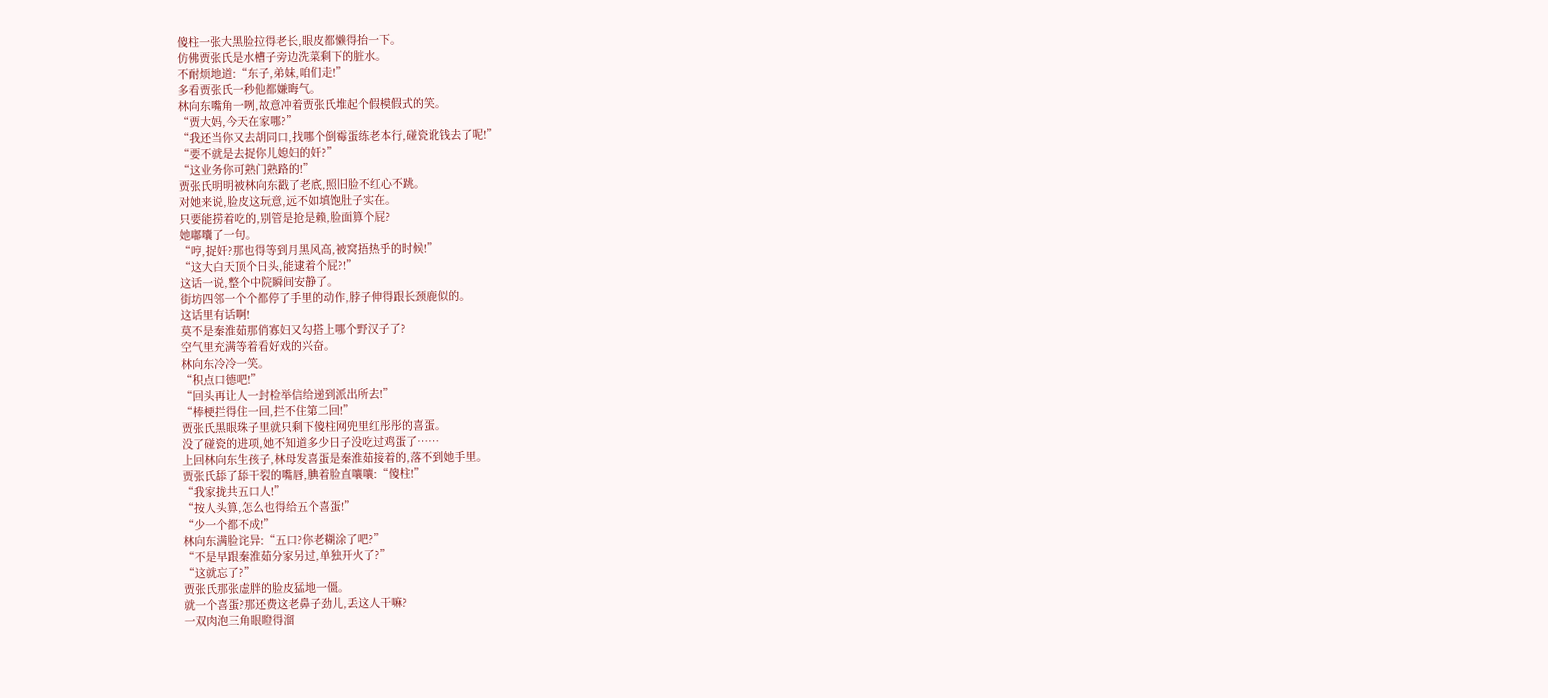傻柱一张大黑脸拉得老长,眼皮都懒得抬一下。
仿佛贾张氏是水槽子旁边洗菜剩下的脏水。
不耐烦地道:“东子,弟妹,咱们走!”
多看贾张氏一秒他都嫌晦气。
林向东嘴角一咧,故意冲着贾张氏堆起个假模假式的笑。
“贾大妈,今天在家哪?”
“我还当你又去胡同口,找哪个倒霉蛋练老本行,碰瓷讹钱去了呢!”
“要不就是去捉你儿媳妇的奸?”
“这业务你可熟门熟路的!”
贾张氏明明被林向东戳了老底,照旧脸不红心不跳。
对她来说,脸皮这玩意,远不如填饱肚子实在。
只要能捞着吃的,别管是抢是赖,脸面算个屁?
她嘟囔了一句。
“哼,捉奸?那也得等到月黑风高,被窝捂热乎的时候!”
“这大白天顶个日头,能逮着个屁?!”
这话一说,整个中院瞬间安静了。
街坊四邻一个个都停了手里的动作,脖子伸得跟长颈鹿似的。
这话里有话啊!
莫不是秦淮茹那俏寡妇又勾搭上哪个野汉子了?
空气里充满等着看好戏的兴奋。
林向东冷冷一笑。
“积点口德吧!”
“回头再让人一封检举信给递到派出所去!”
“棒梗拦得住一回,拦不住第二回!”
贾张氏黑眼珠子里就只剩下傻柱网兜里红彤彤的喜蛋。
没了碰瓷的进项,她不知道多少日子没吃过鸡蛋了……
上回林向东生孩子,林母发喜蛋是秦淮茹接着的,落不到她手里。
贾张氏舔了舔干裂的嘴唇,腆着脸直嚷嚷:“傻柱!”
“我家拢共五口人!”
“按人头算,怎么也得给五个喜蛋!”
“少一个都不成!”
林向东满脸诧异:“五口?你老糊涂了吧?”
“不是早跟秦淮茹分家另过,单独开火了?”
“这就忘了?”
贾张氏那张虚胖的脸皮猛地一僵。
就一个喜蛋?那还费这老鼻子劲儿,丢这人干嘛?
一双肉泡三角眼瞪得溜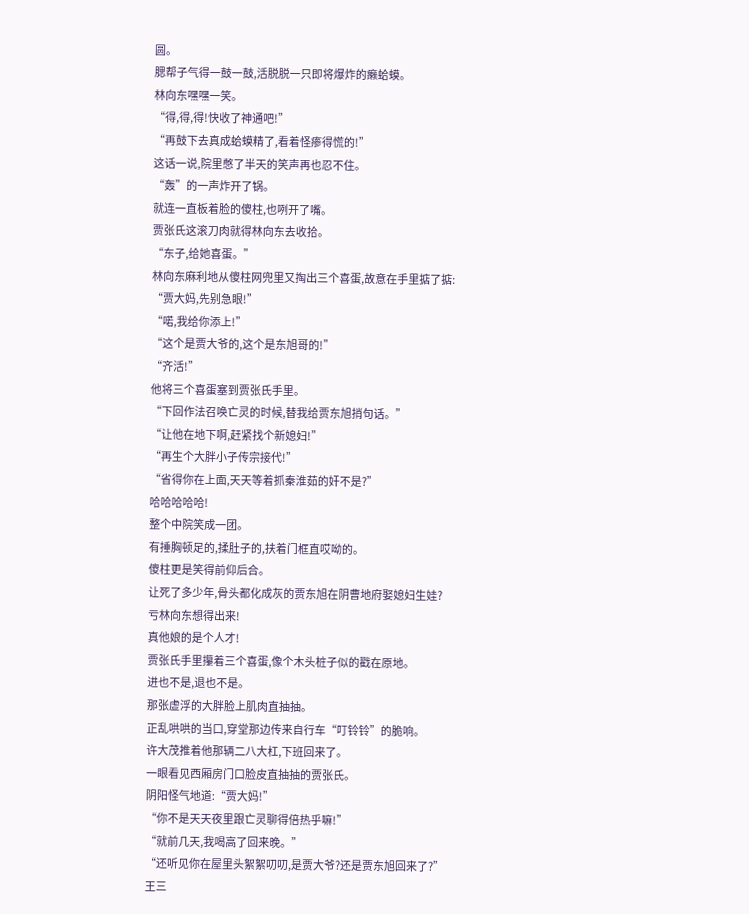圆。
腮帮子气得一鼓一鼓,活脱脱一只即将爆炸的癞蛤蟆。
林向东嘿嘿一笑。
“得,得,得!快收了神通吧!”
“再鼓下去真成蛤蟆精了,看着怪瘆得慌的!”
这话一说,院里憋了半天的笑声再也忍不住。
“轰”的一声炸开了锅。
就连一直板着脸的傻柱,也咧开了嘴。
贾张氏这滚刀肉就得林向东去收拾。
“东子,给她喜蛋。”
林向东麻利地从傻柱网兜里又掏出三个喜蛋,故意在手里掂了掂:
“贾大妈,先别急眼!”
“喏,我给你添上!”
“这个是贾大爷的,这个是东旭哥的!”
“齐活!”
他将三个喜蛋塞到贾张氏手里。
“下回作法召唤亡灵的时候,替我给贾东旭捎句话。”
“让他在地下啊,赶紧找个新媳妇!”
“再生个大胖小子传宗接代!”
“省得你在上面,天天等着抓秦淮茹的奸不是?”
哈哈哈哈哈!
整个中院笑成一团。
有捶胸顿足的,揉肚子的,扶着门框直哎呦的。
傻柱更是笑得前仰后合。
让死了多少年,骨头都化成灰的贾东旭在阴曹地府娶媳妇生娃?
亏林向东想得出来!
真他娘的是个人才!
贾张氏手里攥着三个喜蛋,像个木头桩子似的戳在原地。
进也不是,退也不是。
那张虚浮的大胖脸上肌肉直抽抽。
正乱哄哄的当口,穿堂那边传来自行车“叮铃铃”的脆响。
许大茂推着他那辆二八大杠,下班回来了。
一眼看见西厢房门口脸皮直抽抽的贾张氏。
阴阳怪气地道:“贾大妈!”
“你不是天天夜里跟亡灵聊得倍热乎嘛!”
“就前几天,我喝高了回来晚。”
“还听见你在屋里头絮絮叨叨,是贾大爷?还是贾东旭回来了?”
王三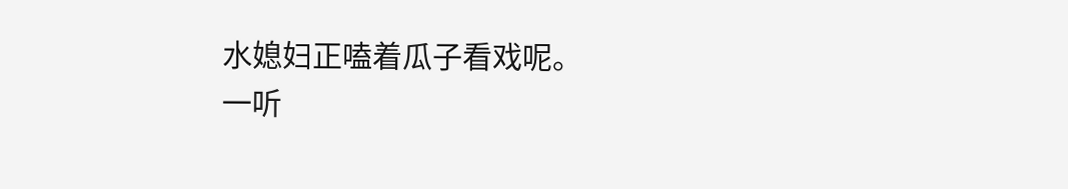水媳妇正嗑着瓜子看戏呢。
一听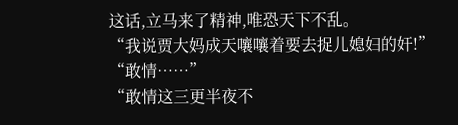这话,立马来了精神,唯恐天下不乱。
“我说贾大妈成天嚷嚷着要去捉儿媳妇的奸!”
“敢情……”
“敢情这三更半夜不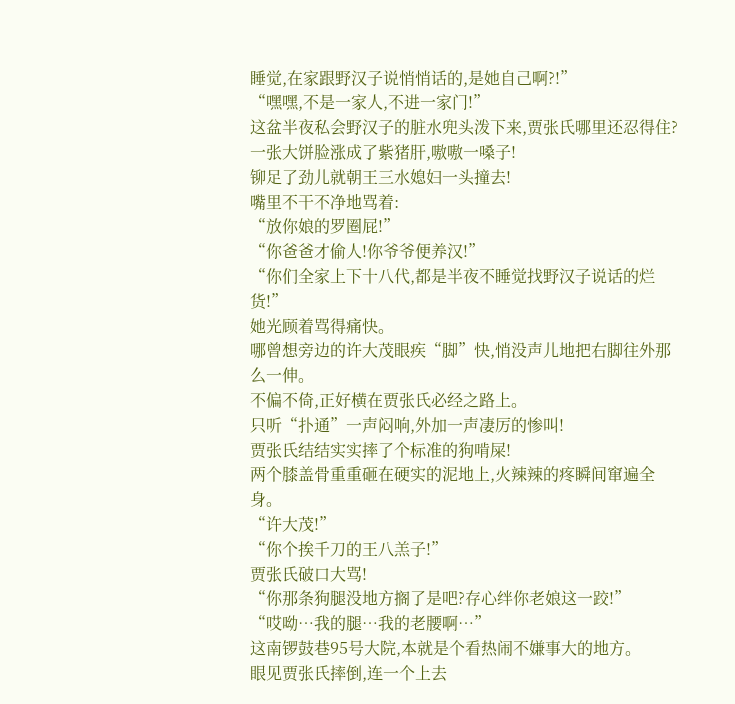睡觉,在家跟野汉子说悄悄话的,是她自己啊?!”
“嘿嘿,不是一家人,不进一家门!”
这盆半夜私会野汉子的脏水兜头泼下来,贾张氏哪里还忍得住?
一张大饼脸涨成了紫猪肝,嗷嗷一嗓子!
铆足了劲儿就朝王三水媳妇一头撞去!
嘴里不干不净地骂着:
“放你娘的罗圈屁!”
“你爸爸才偷人!你爷爷便养汉!”
“你们全家上下十八代,都是半夜不睡觉找野汉子说话的烂货!”
她光顾着骂得痛快。
哪曾想旁边的许大茂眼疾“脚”快,悄没声儿地把右脚往外那么一伸。
不偏不倚,正好横在贾张氏必经之路上。
只听“扑通”一声闷响,外加一声凄厉的惨叫!
贾张氏结结实实摔了个标准的狗啃屎!
两个膝盖骨重重砸在硬实的泥地上,火辣辣的疼瞬间窜遍全身。
“许大茂!”
“你个挨千刀的王八羔子!”
贾张氏破口大骂!
“你那条狗腿没地方搁了是吧?存心绊你老娘这一跤!”
“哎呦…我的腿…我的老腰啊…”
这南锣鼓巷95号大院,本就是个看热闹不嫌事大的地方。
眼见贾张氏摔倒,连一个上去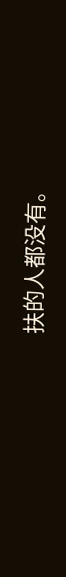扶的人都没有。